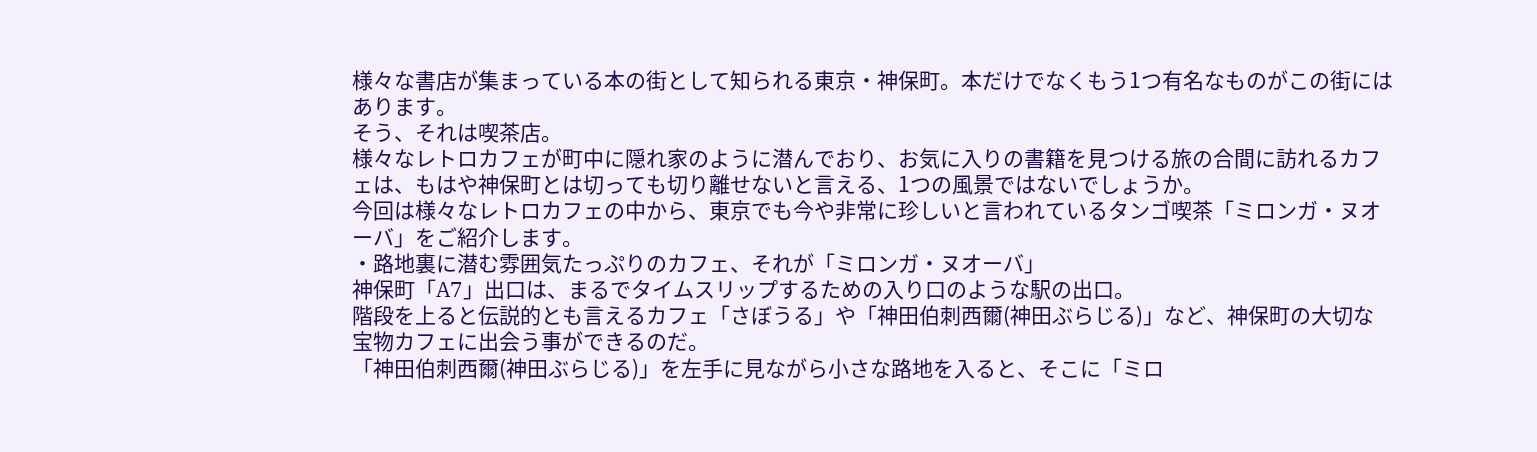様々な書店が集まっている本の街として知られる東京・神保町。本だけでなくもう1つ有名なものがこの街にはあります。
そう、それは喫茶店。
様々なレトロカフェが町中に隠れ家のように潜んでおり、お気に入りの書籍を見つける旅の合間に訪れるカフェは、もはや神保町とは切っても切り離せないと言える、1つの風景ではないでしょうか。
今回は様々なレトロカフェの中から、東京でも今や非常に珍しいと言われているタンゴ喫茶「ミロンガ・ヌオーバ」をご紹介します。
・路地裏に潜む雰囲気たっぷりのカフェ、それが「ミロンガ・ヌオーバ」
神保町「A7」出口は、まるでタイムスリップするための入り口のような駅の出口。
階段を上ると伝説的とも言えるカフェ「さぼうる」や「神田伯刺西爾(神田ぶらじる)」など、神保町の大切な宝物カフェに出会う事ができるのだ。
「神田伯刺西爾(神田ぶらじる)」を左手に見ながら小さな路地を入ると、そこに「ミロ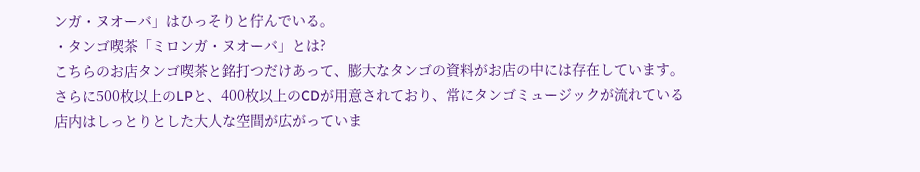ンガ・ヌオーバ」はひっそりと佇んでいる。
・タンゴ喫茶「ミロンガ・ヌオーバ」とは?
こちらのお店タンゴ喫茶と銘打つだけあって、膨大なタンゴの資料がお店の中には存在しています。
さらに500枚以上のLPと、400枚以上のCDが用意されており、常にタンゴミュージックが流れている店内はしっとりとした大人な空間が広がっていま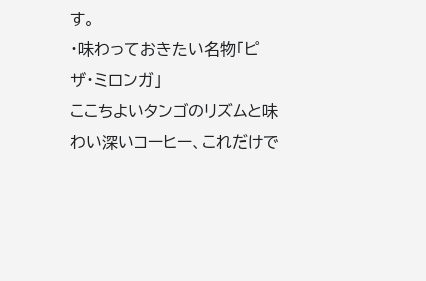す。
・味わっておきたい名物「ピザ・ミロンガ」
ここちよいタンゴのリズムと味わい深いコーヒー、これだけで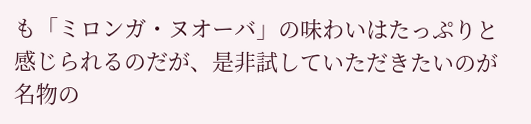も「ミロンガ・ヌオーバ」の味わいはたっぷりと感じられるのだが、是非試していただきたいのが名物の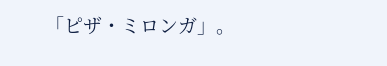「ピザ・ミロンガ」。